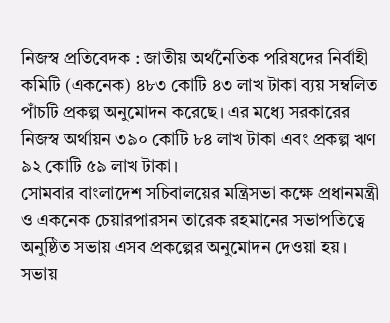নিজস্ব প্রতিবেদক : জাতীয় অর্থনৈতিক পরিষদের নির্বাহী কমিটি (একনেক) ৪৮৩ কোটি ৪৩ লাখ টাকা ব্যয় সম্বলিত পাঁচটি প্রকল্প অনুমোদন করেছে। এর মধ্যে সরকারের নিজস্ব অর্থায়ন ৩৯০ কোটি ৮৪ লাখ টাকা এবং প্রকল্প ঋণ ৯২ কোটি ৫৯ লাখ টাকা।
সোমবার বাংলাদেশ সচিবালয়ের মন্ত্রিসভা কক্ষে প্রধানমন্ত্রী ও একনেক চেয়ারপারসন তারেক রহমানের সভাপতিত্বে অনুষ্ঠিত সভায় এসব প্রকল্পের অনুমোদন দেওয়া হয়। সভায়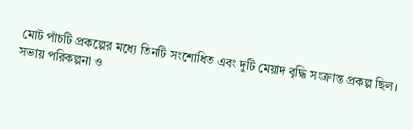মোট পাঁচটি প্রকল্পের মধ্যে তিনটি সংশোধিত এবং দুটি মেয়াদ বৃদ্ধি সংক্রান্ত প্রকল্প ছিল।
সভায় পরিকল্পনা ও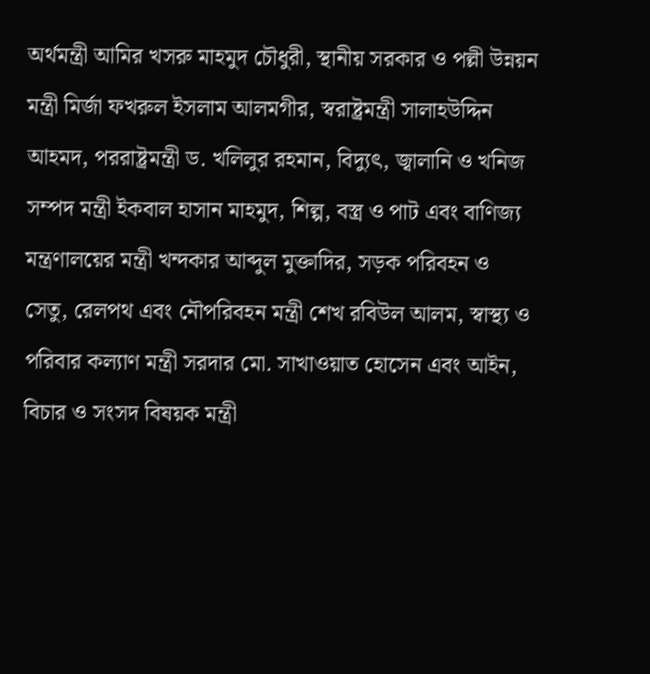অর্থমন্ত্রী আমির খসরু মাহমুদ চৌধুরী, স্থানীয় সরকার ও পল্লী উন্নয়ন মন্ত্রী মির্জা ফখরুল ইসলাম আলমগীর, স্বরাষ্ট্রমন্ত্রী সালাহউদ্দিন আহমদ, পররাষ্ট্রমন্ত্রী ড. খলিলুর রহমান, বিদ্যুৎ, জ্বালানি ও খনিজ সম্পদ মন্ত্রী ইকবাল হাসান মাহমুদ, শিল্প, বস্ত্র ও পাট এবং বাণিজ্য মন্ত্রণালয়ের মন্ত্রী খন্দকার আব্দুল মুক্তাদির, সড়ক পরিবহন ও সেতু, রেলপথ এবং নৌপরিবহন মন্ত্রী শেখ রবিউল আলম, স্বাস্থ্য ও পরিবার কল্যাণ মন্ত্রী সরদার মো. সাখাওয়াত হোসেন এবং আইন, বিচার ও সংসদ বিষয়ক মন্ত্রী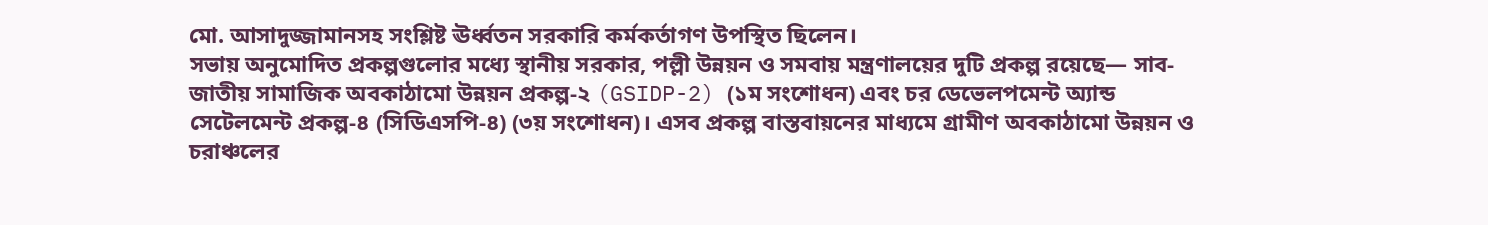মো. আসাদুজ্জামানসহ সংশ্লিষ্ট ঊর্ধ্বতন সরকারি কর্মকর্তাগণ উপস্থিত ছিলেন।
সভায় অনুমোদিত প্রকল্পগুলোর মধ্যে স্থানীয় সরকার, পল্লী উন্নয়ন ও সমবায় মন্ত্রণালয়ের দুটি প্রকল্প রয়েছে— সাব-জাতীয় সামাজিক অবকাঠামো উন্নয়ন প্রকল্প-২ (GSIDP-2) (১ম সংশোধন) এবং চর ডেভেলপমেন্ট অ্যান্ড সেটেলমেন্ট প্রকল্প-৪ (সিডিএসপি-৪) (৩য় সংশোধন)। এসব প্রকল্প বাস্তবায়নের মাধ্যমে গ্রামীণ অবকাঠামো উন্নয়ন ও চরাঞ্চলের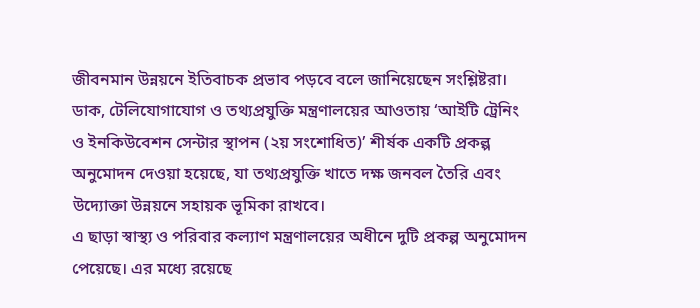জীবনমান উন্নয়নে ইতিবাচক প্রভাব পড়বে বলে জানিয়েছেন সংশ্লিষ্টরা।
ডাক, টেলিযোগাযোগ ও তথ্যপ্রযুক্তি মন্ত্রণালয়ের আওতায় ‘আইটি ট্রেনিং ও ইনকিউবেশন সেন্টার স্থাপন (২য় সংশোধিত)’ শীর্ষক একটি প্রকল্প অনুমোদন দেওয়া হয়েছে, যা তথ্যপ্রযুক্তি খাতে দক্ষ জনবল তৈরি এবং উদ্যোক্তা উন্নয়নে সহায়ক ভূমিকা রাখবে।
এ ছাড়া স্বাস্থ্য ও পরিবার কল্যাণ মন্ত্রণালয়ের অধীনে দুটি প্রকল্প অনুমোদন পেয়েছে। এর মধ্যে রয়েছে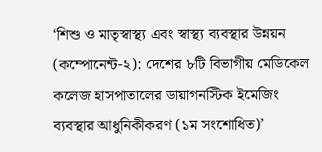‘শিশু ও মাতৃস্বাস্থ্য এবং স্বাস্থ্য ব্যবস্থার উন্নয়ন (কম্পোনেন্ট-২): দেশের ৮টি বিভাগীয় মেডিকেল কলেজ হাসপাতালের ডায়াগনস্টিক ইমেজিং ব্যবস্থার আধুনিকীকরণ (১ম সংশোধিত)’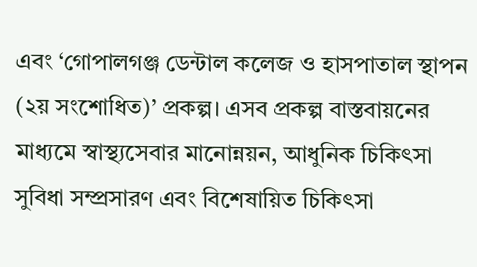এবং ‘গোপালগঞ্জ ডেন্টাল কলেজ ও হাসপাতাল স্থাপন (২য় সংশোধিত)’ প্রকল্প। এসব প্রকল্প বাস্তবায়নের মাধ্যমে স্বাস্থ্যসেবার মানোন্নয়ন, আধুনিক চিকিৎসা সুবিধা সম্প্রসারণ এবং বিশেষায়িত চিকিৎসা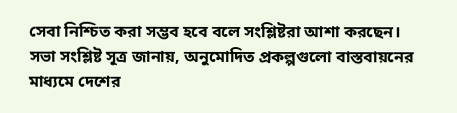সেবা নিশ্চিত করা সম্ভব হবে বলে সংশ্লিষ্টরা আশা করছেন।
সভা সংশ্লিষ্ট সূত্র জানায়, অনুমোদিত প্রকল্পগুলো বাস্তবায়নের মাধ্যমে দেশের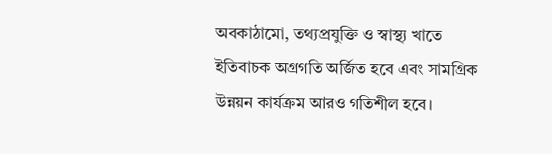অবকাঠামো, তথ্যপ্রযুক্তি ও স্বাস্থ্য খাতে ইতিবাচক অগ্রগতি অর্জিত হবে এবং সামগ্রিক উন্নয়ন কার্যক্রম আরও গতিশীল হবে।